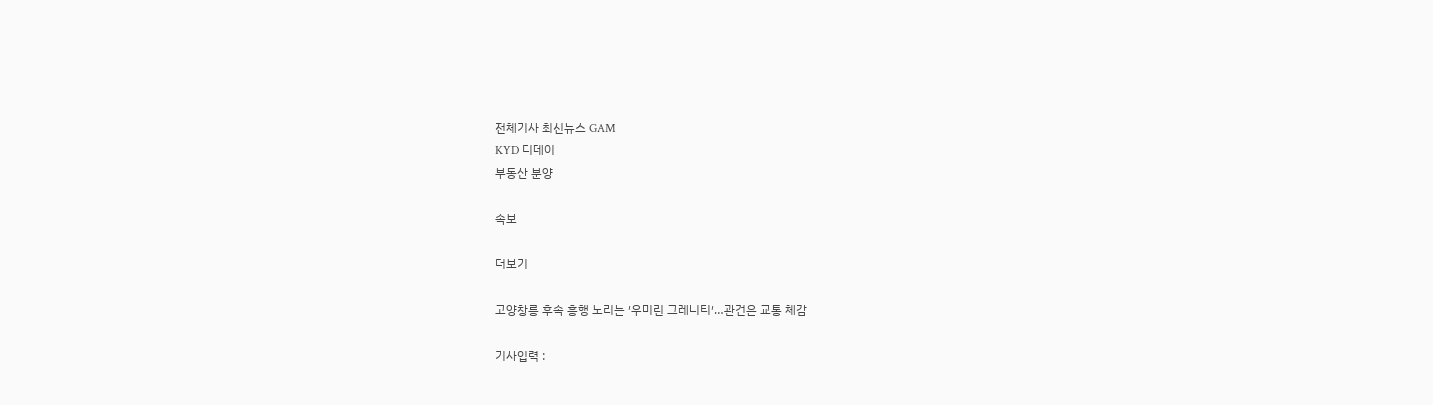전체기사 최신뉴스 GAM
KYD 디데이
부동산 분양

속보

더보기

고양창릉 후속 흥행 노리는 ′우미린 그레니티′…관건은 교통 체감

기사입력 :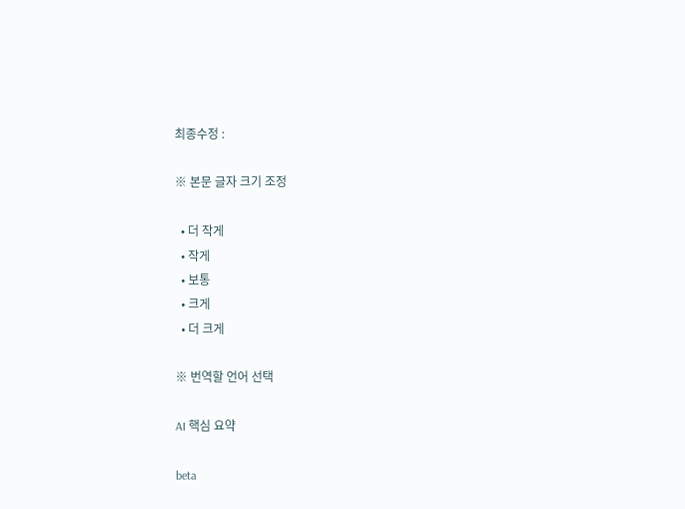최종수정 :

※ 본문 글자 크기 조정

  • 더 작게
  • 작게
  • 보통
  • 크게
  • 더 크게

※ 번역할 언어 선택

AI 핵심 요약

beta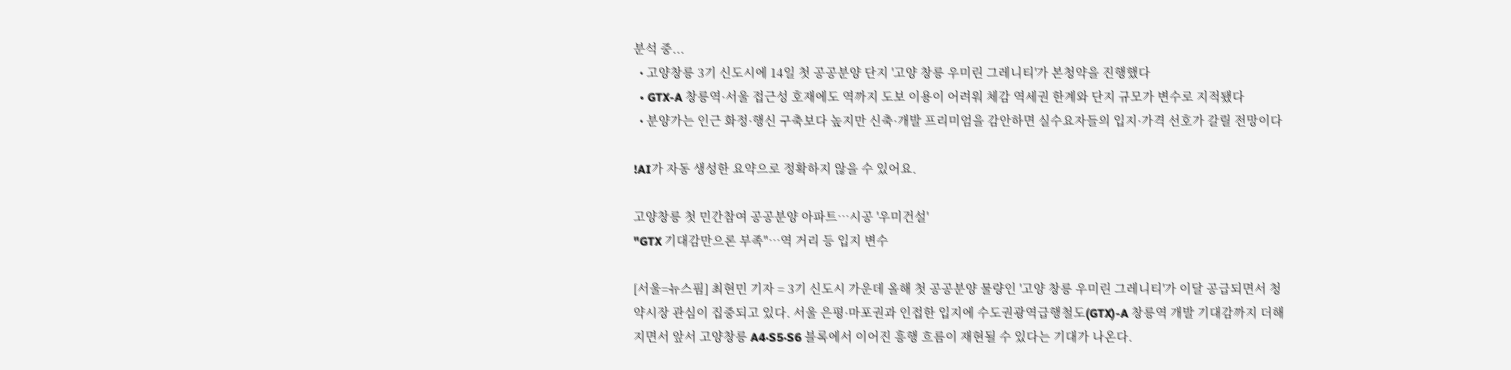분석 중...
  • 고양창릉 3기 신도시에 14일 첫 공공분양 단지 '고양 창릉 우미린 그레니티'가 본청약을 진행했다
  • GTX-A 창릉역·서울 접근성 호재에도 역까지 도보 이용이 어려워 체감 역세권 한계와 단지 규모가 변수로 지적됐다
  • 분양가는 인근 화정·행신 구축보다 높지만 신축·개발 프리미엄을 감안하면 실수요자들의 입지·가격 선호가 갈릴 전망이다

!AI가 자동 생성한 요약으로 정확하지 않을 수 있어요.

고양창릉 첫 민간참여 공공분양 아파트…시공 '우미건설'
"GTX 기대감만으론 부족"…역 거리 등 입지 변수

[서울=뉴스핌] 최현민 기자 = 3기 신도시 가운데 올해 첫 공공분양 물량인 '고양 창릉 우미린 그레니티'가 이달 공급되면서 청약시장 관심이 집중되고 있다. 서울 은평·마포권과 인접한 입지에 수도권광역급행철도(GTX)-A 창릉역 개발 기대감까지 더해지면서 앞서 고양창릉 A4·S5·S6 블록에서 이어진 흥행 흐름이 재현될 수 있다는 기대가 나온다.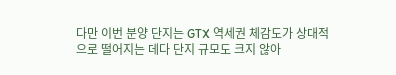다만 이번 분양 단지는 GTX 역세권 체감도가 상대적으로 떨어지는 데다 단지 규모도 크지 않아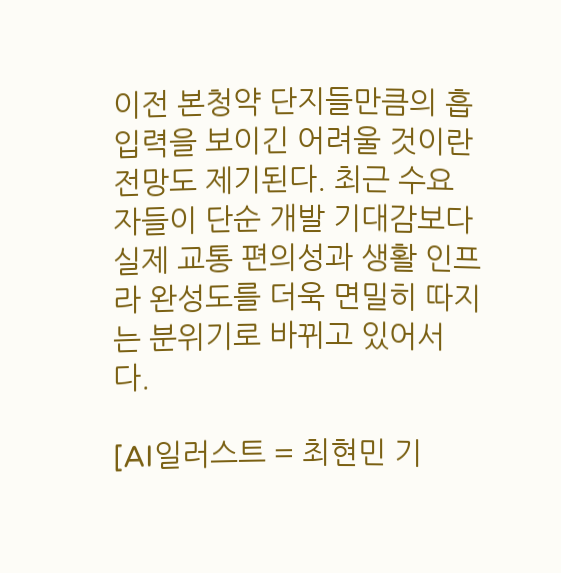이전 본청약 단지들만큼의 흡입력을 보이긴 어려울 것이란 전망도 제기된다. 최근 수요자들이 단순 개발 기대감보다 실제 교통 편의성과 생활 인프라 완성도를 더욱 면밀히 따지는 분위기로 바뀌고 있어서다.

[AI일러스트 = 최현민 기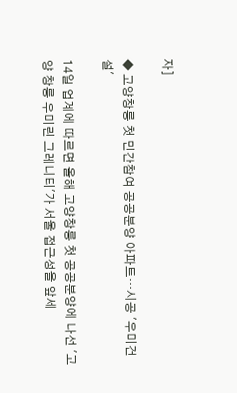자]

◆ 고양창릉 첫 민간참여 공공분양 아파트…시공 '우미건설'

14일 업계에 따르면 올해 고양창릉 첫 공공분양에 나선 '고양 창릉 우미린 그레니티'가 서울 접근성을 앞세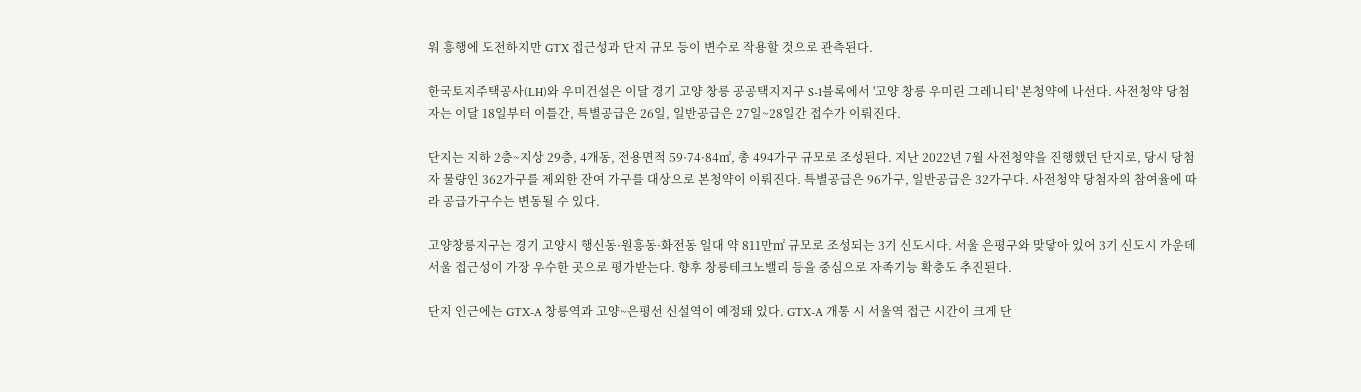워 흥행에 도전하지만 GTX 접근성과 단지 규모 등이 변수로 작용할 것으로 관측된다.

한국토지주택공사(LH)와 우미건설은 이달 경기 고양 창릉 공공택지지구 S-1블록에서 '고양 창릉 우미린 그레니티' 본청약에 나선다. 사전청약 당첨자는 이달 18일부터 이틀간, 특별공급은 26일, 일반공급은 27일~28일간 접수가 이뤄진다.

단지는 지하 2층~지상 29층, 4개동, 전용면적 59·74·84㎡, 총 494가구 규모로 조성된다. 지난 2022년 7월 사전청약을 진행했던 단지로, 당시 당첨자 물량인 362가구를 제외한 잔여 가구를 대상으로 본청약이 이뤄진다. 특별공급은 96가구, 일반공급은 32가구다. 사전청약 당첨자의 참여율에 따라 공급가구수는 변동될 수 있다.

고양창릉지구는 경기 고양시 행신동·원흥동·화전동 일대 약 811만㎡ 규모로 조성되는 3기 신도시다. 서울 은평구와 맞닿아 있어 3기 신도시 가운데 서울 접근성이 가장 우수한 곳으로 평가받는다. 향후 창릉테크노밸리 등을 중심으로 자족기능 확충도 추진된다.

단지 인근에는 GTX-A 창릉역과 고양~은평선 신설역이 예정돼 있다. GTX-A 개통 시 서울역 접근 시간이 크게 단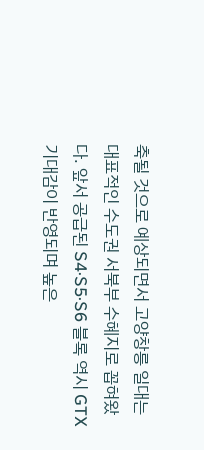축될 것으로 예상되면서 고양창릉 일대는 대표적인 수도권 서북부 수혜지로 꼽혀왔다. 앞서 공급된 S4·S5·S6 블록 역시 GTX 기대감이 반영되며 높은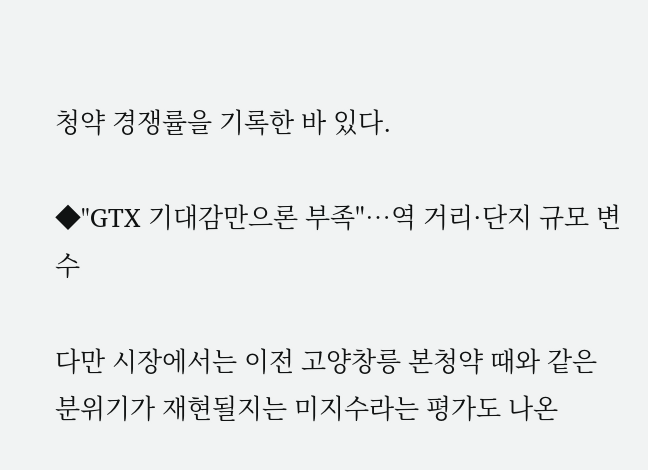청약 경쟁률을 기록한 바 있다.

◆"GTX 기대감만으론 부족"…역 거리·단지 규모 변수

다만 시장에서는 이전 고양창릉 본청약 때와 같은 분위기가 재현될지는 미지수라는 평가도 나온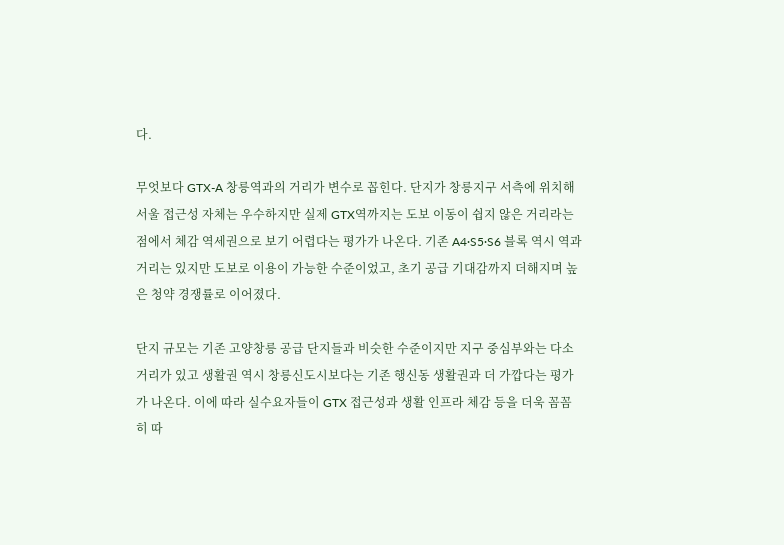다.

무엇보다 GTX-A 창릉역과의 거리가 변수로 꼽힌다. 단지가 창릉지구 서측에 위치해 서울 접근성 자체는 우수하지만 실제 GTX역까지는 도보 이동이 쉽지 않은 거리라는 점에서 체감 역세권으로 보기 어렵다는 평가가 나온다. 기존 A4·S5·S6 블록 역시 역과 거리는 있지만 도보로 이용이 가능한 수준이었고, 초기 공급 기대감까지 더해지며 높은 청약 경쟁률로 이어졌다.

단지 규모는 기존 고양창릉 공급 단지들과 비슷한 수준이지만 지구 중심부와는 다소 거리가 있고 생활권 역시 창릉신도시보다는 기존 행신동 생활권과 더 가깝다는 평가가 나온다. 이에 따라 실수요자들이 GTX 접근성과 생활 인프라 체감 등을 더욱 꼼꼼히 따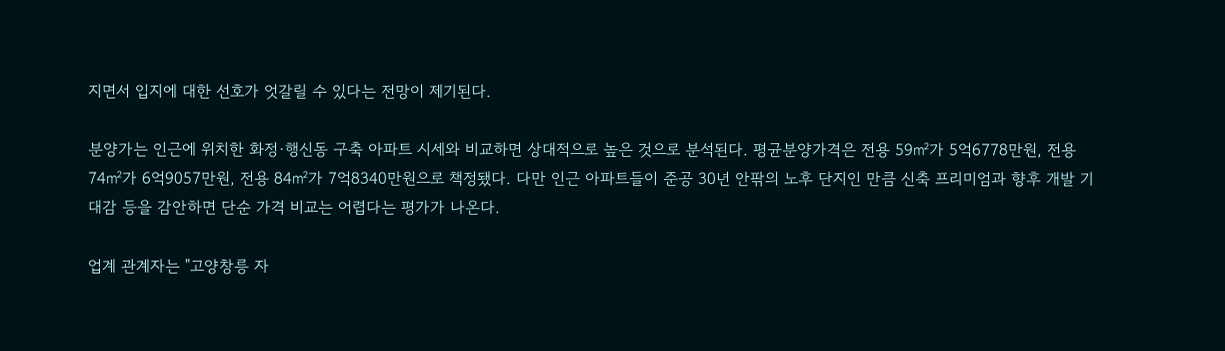지면서 입지에 대한 선호가 엇갈릴 수 있다는 전망이 제기된다.

분양가는 인근에 위치한 화정·행신동 구축 아파트 시세와 비교하면 상대적으로 높은 것으로 분석된다. 평균분양가격은 전용 59㎡가 5억6778만원, 전용 74㎡가 6억9057만원, 전용 84㎡가 7억8340만원으로 책정됐다. 다만 인근 아파트들이 준공 30년 안팎의 노후 단지인 만큼 신축 프리미엄과 향후 개발 기대감 등을 감안하면 단순 가격 비교는 어렵다는 평가가 나온다.

업계 관계자는 "고양창릉 자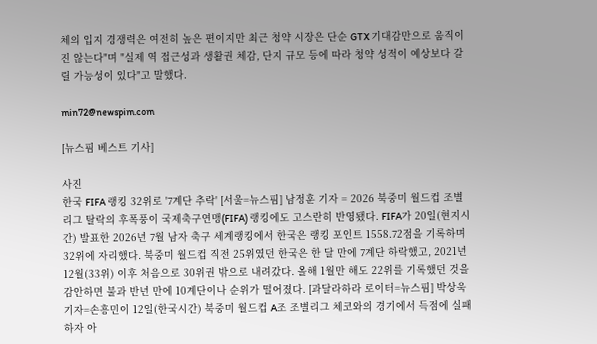체의 입지 경쟁력은 여전히 높은 편이지만 최근 청약 시장은 단순 GTX 기대감만으로 움직이진 않는다"며 "실제 역 접근성과 생활권 체감, 단지 규모 등에 따라 청약 성적이 예상보다 갈릴 가능성이 있다"고 말했다.

min72@newspim.com

[뉴스핌 베스트 기사]

사진
한국 FIFA 랭킹 32위로 '7계단 추락' [서울=뉴스핌] 남정훈 기자 = 2026 북중미 월드컵 조별리그 탈락의 후폭풍이 국제축구연맹(FIFA) 랭킹에도 고스란히 반영됐다. FIFA가 20일(현지시간) 발표한 2026년 7월 남자 축구 세계랭킹에서 한국은 랭킹 포인트 1558.72점을 기록하며 32위에 자리했다. 북중미 월드컵 직전 25위였던 한국은 한 달 만에 7계단 하락했고, 2021년 12월(33위) 이후 처음으로 30위권 밖으로 내려갔다. 올해 1월만 해도 22위를 기록했던 것을 감안하면 불과 반년 만에 10계단이나 순위가 떨어졌다. [과달라하라 로이터=뉴스핌] 박상욱 기자=손흥민이 12일(한국시간) 북중미 월드컵 A조 조별리그 체코와의 경기에서 득점에 실패하자 아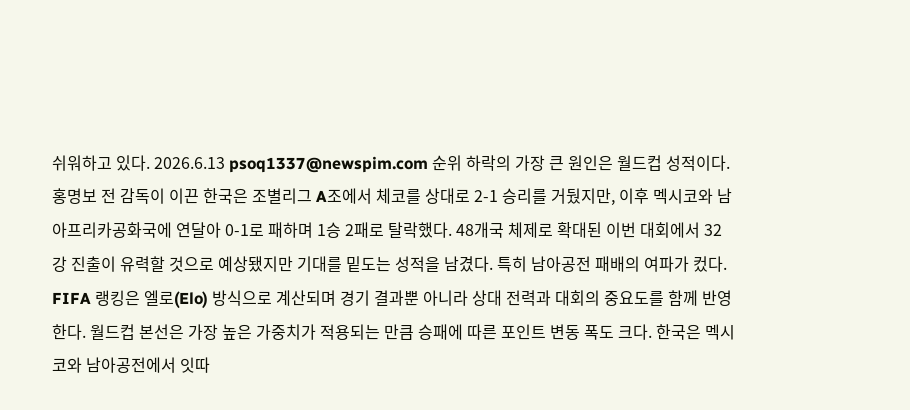쉬워하고 있다. 2026.6.13 psoq1337@newspim.com 순위 하락의 가장 큰 원인은 월드컵 성적이다. 홍명보 전 감독이 이끈 한국은 조별리그 A조에서 체코를 상대로 2-1 승리를 거뒀지만, 이후 멕시코와 남아프리카공화국에 연달아 0-1로 패하며 1승 2패로 탈락했다. 48개국 체제로 확대된 이번 대회에서 32강 진출이 유력할 것으로 예상됐지만 기대를 밑도는 성적을 남겼다. 특히 남아공전 패배의 여파가 컸다. FIFA 랭킹은 엘로(Elo) 방식으로 계산되며 경기 결과뿐 아니라 상대 전력과 대회의 중요도를 함께 반영한다. 월드컵 본선은 가장 높은 가중치가 적용되는 만큼 승패에 따른 포인트 변동 폭도 크다. 한국은 멕시코와 남아공전에서 잇따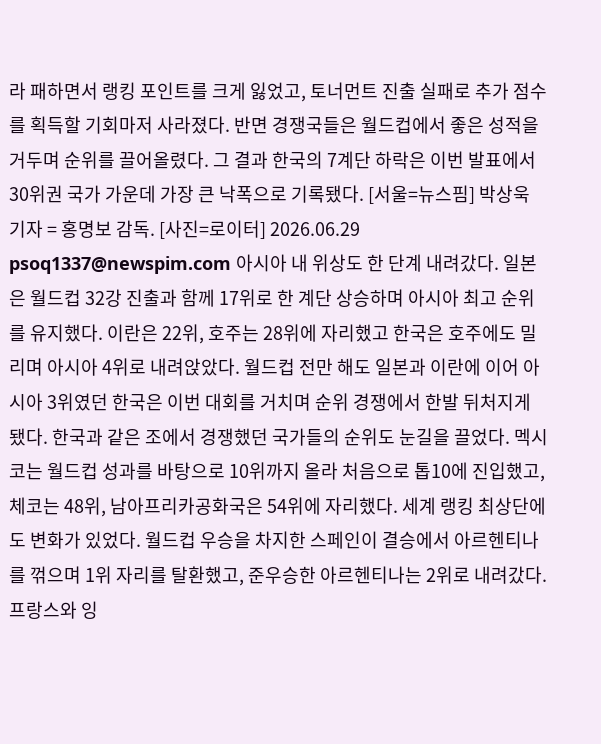라 패하면서 랭킹 포인트를 크게 잃었고, 토너먼트 진출 실패로 추가 점수를 획득할 기회마저 사라졌다. 반면 경쟁국들은 월드컵에서 좋은 성적을 거두며 순위를 끌어올렸다. 그 결과 한국의 7계단 하락은 이번 발표에서 30위권 국가 가운데 가장 큰 낙폭으로 기록됐다. [서울=뉴스핌] 박상욱 기자 = 홍명보 감독. [사진=로이터] 2026.06.29 psoq1337@newspim.com 아시아 내 위상도 한 단계 내려갔다. 일본은 월드컵 32강 진출과 함께 17위로 한 계단 상승하며 아시아 최고 순위를 유지했다. 이란은 22위, 호주는 28위에 자리했고 한국은 호주에도 밀리며 아시아 4위로 내려앉았다. 월드컵 전만 해도 일본과 이란에 이어 아시아 3위였던 한국은 이번 대회를 거치며 순위 경쟁에서 한발 뒤처지게 됐다. 한국과 같은 조에서 경쟁했던 국가들의 순위도 눈길을 끌었다. 멕시코는 월드컵 성과를 바탕으로 10위까지 올라 처음으로 톱10에 진입했고, 체코는 48위, 남아프리카공화국은 54위에 자리했다. 세계 랭킹 최상단에도 변화가 있었다. 월드컵 우승을 차지한 스페인이 결승에서 아르헨티나를 꺾으며 1위 자리를 탈환했고, 준우승한 아르헨티나는 2위로 내려갔다. 프랑스와 잉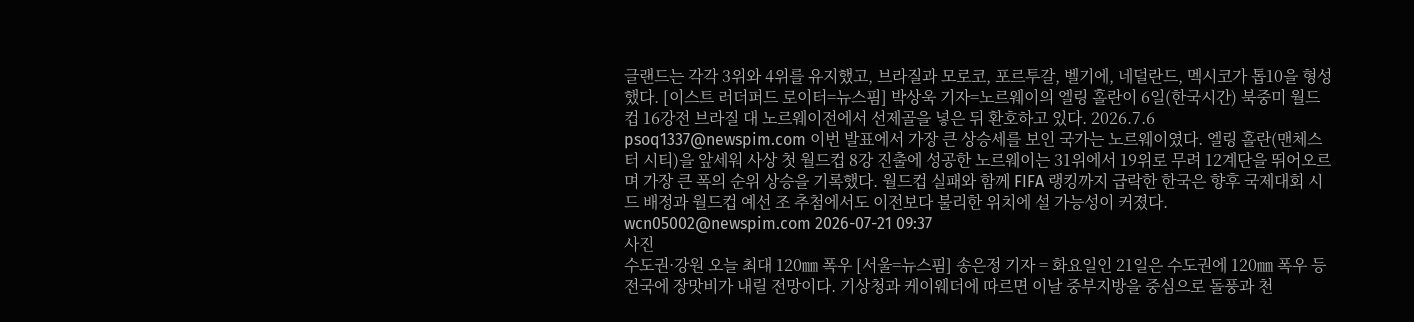글랜드는 각각 3위와 4위를 유지했고, 브라질과 모로코, 포르투갈, 벨기에, 네덜란드, 멕시코가 톱10을 형성했다. [이스트 러더퍼드 로이터=뉴스핌] 박상욱 기자=노르웨이의 엘링 홀란이 6일(한국시간) 북중미 월드컵 16강전 브라질 대 노르웨이전에서 선제골을 넣은 뒤 환호하고 있다. 2026.7.6 psoq1337@newspim.com 이번 발표에서 가장 큰 상승세를 보인 국가는 노르웨이였다. 엘링 홀란(맨체스터 시티)을 앞세워 사상 첫 월드컵 8강 진출에 성공한 노르웨이는 31위에서 19위로 무려 12계단을 뛰어오르며 가장 큰 폭의 순위 상승을 기록했다. 월드컵 실패와 함께 FIFA 랭킹까지 급락한 한국은 향후 국제대회 시드 배정과 월드컵 예선 조 추첨에서도 이전보다 불리한 위치에 설 가능성이 커졌다.  wcn05002@newspim.com 2026-07-21 09:37
사진
수도권·강원 오늘 최대 120㎜ 폭우 [서울=뉴스핌] 송은정 기자 = 화요일인 21일은 수도권에 120㎜ 폭우 등 전국에 장맛비가 내릴 전망이다. 기상청과 케이웨더에 따르면 이날 중부지방을 중심으로 돌풍과 천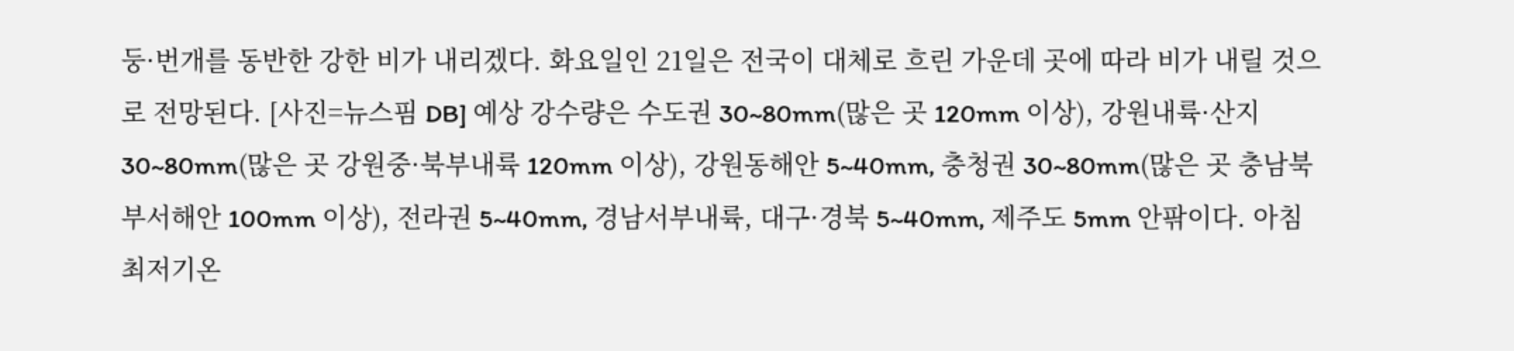둥·번개를 동반한 강한 비가 내리겠다. 화요일인 21일은 전국이 대체로 흐린 가운데 곳에 따라 비가 내릴 것으로 전망된다. [사진=뉴스핌 DB] 예상 강수량은 수도권 30~80mm(많은 곳 120mm 이상), 강원내륙·산지 30~80mm(많은 곳 강원중·북부내륙 120mm 이상), 강원동해안 5~40mm, 충청권 30~80mm(많은 곳 충남북부서해안 100mm 이상), 전라권 5~40mm, 경남서부내륙, 대구·경북 5~40mm, 제주도 5mm 안팎이다. 아침 최저기온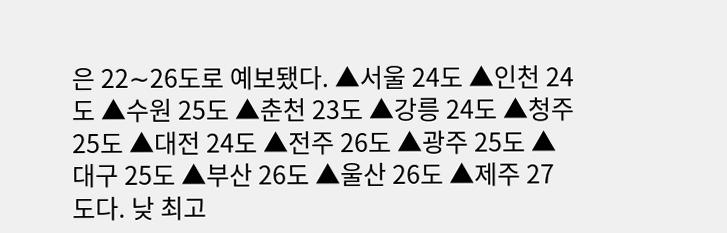은 22∼26도로 예보됐다. ▲서울 24도 ▲인천 24도 ▲수원 25도 ▲춘천 23도 ▲강릉 24도 ▲청주 25도 ▲대전 24도 ▲전주 26도 ▲광주 25도 ▲대구 25도 ▲부산 26도 ▲울산 26도 ▲제주 27도다. 낮 최고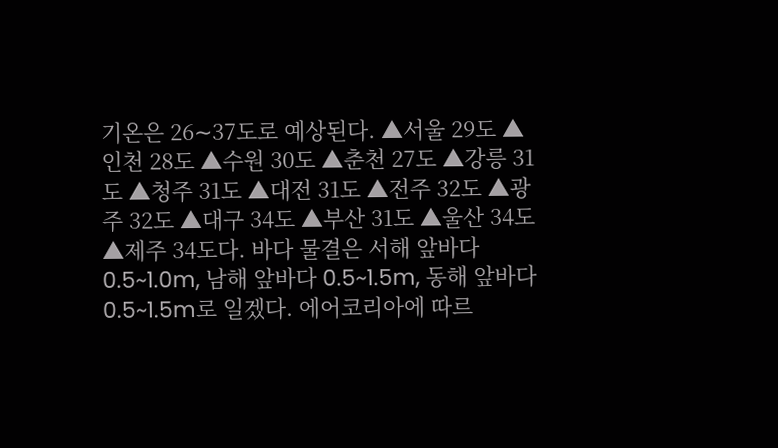기온은 26∼37도로 예상된다. ▲서울 29도 ▲인천 28도 ▲수원 30도 ▲춘천 27도 ▲강릉 31도 ▲청주 31도 ▲대전 31도 ▲전주 32도 ▲광주 32도 ▲대구 34도 ▲부산 31도 ▲울산 34도 ▲제주 34도다. 바다 물결은 서해 앞바다 0.5~1.0m, 남해 앞바다 0.5~1.5m, 동해 앞바다 0.5~1.5m로 일겠다. 에어코리아에 따르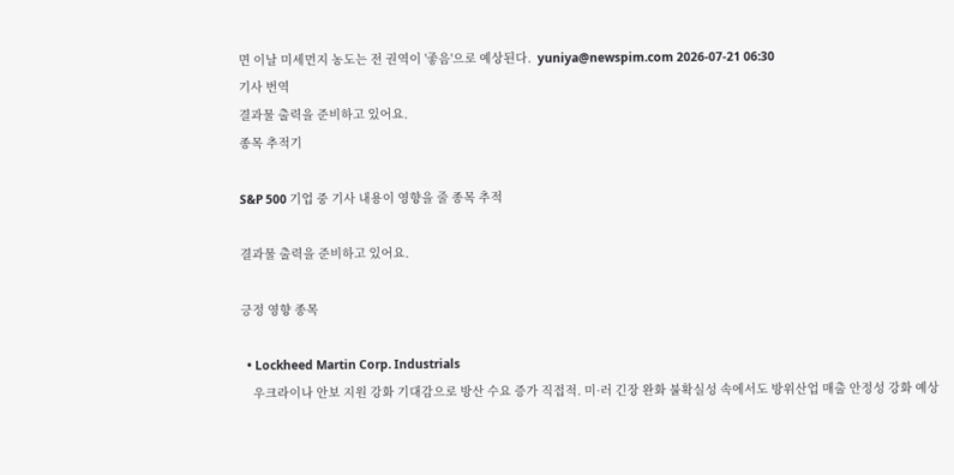면 이날 미세먼지 농도는 전 권역이 '좋음'으로 예상된다.  yuniya@newspim.com 2026-07-21 06:30
기사 번역
결과물 출력을 준비하고 있어요.
종목 추적기

S&P 500 기업 중 기사 내용이 영향을 줄 종목 추적

결과물 출력을 준비하고 있어요.

긍정 영향 종목

  • Lockheed Martin Corp. Industrials
    우크라이나 안보 지원 강화 기대감으로 방산 수요 증가 직접적. 미·러 긴장 완화 불확실성 속에서도 방위산업 매출 안정성 강화 예상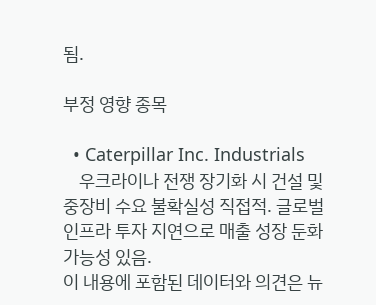됨.

부정 영향 종목

  • Caterpillar Inc. Industrials
    우크라이나 전쟁 장기화 시 건설 및 중장비 수요 불확실성 직접적. 글로벌 인프라 투자 지연으로 매출 성장 둔화 가능성 있음.
이 내용에 포함된 데이터와 의견은 뉴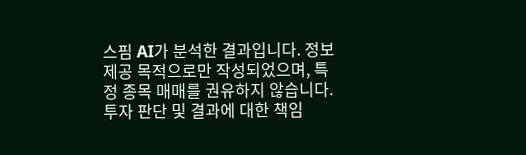스핌 AI가 분석한 결과입니다. 정보 제공 목적으로만 작성되었으며, 특정 종목 매매를 권유하지 않습니다. 투자 판단 및 결과에 대한 책임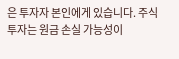은 투자자 본인에게 있습니다. 주식 투자는 원금 손실 가능성이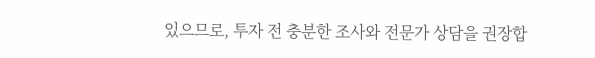있으므로, 투자 전 충분한 조사와 전문가 상담을 권장합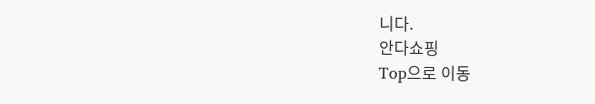니다.
안다쇼핑
Top으로 이동